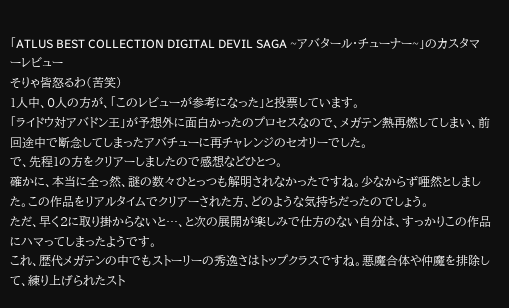「ATLUS BEST COLLECTION DIGITAL DEVIL SAGA ~アバタール・チューナー~」のカスタマーレビュー
そりゃ皆怒るわ(苦笑)
1人中、0人の方が、「このレビューが参考になった」と投票しています。
「ライドウ対アバドン王」が予想外に面白かったのプロセスなので、メガテン熱再燃してしまい、前回途中で断念してしまったアバチューに再チャレンジのセオリーでした。
で、先程1の方をクリアーしましたので感想などひとつ。
確かに、本当に全っ然、謎の数々ひとっつも解明されなかったですね。少なからず唖然としました。この作品をリアルタイムでクリアーされた方、どのような気持ちだったのでしょう。
ただ、早く2に取り掛からないと…、と次の展開が楽しみで仕方のない自分は、すっかりこの作品にハマってしまったようです。
これ、歴代メガテンの中でもストーリーの秀逸さはトップクラスですね。悪魔合体や仲魔を排除して、練り上げられたスト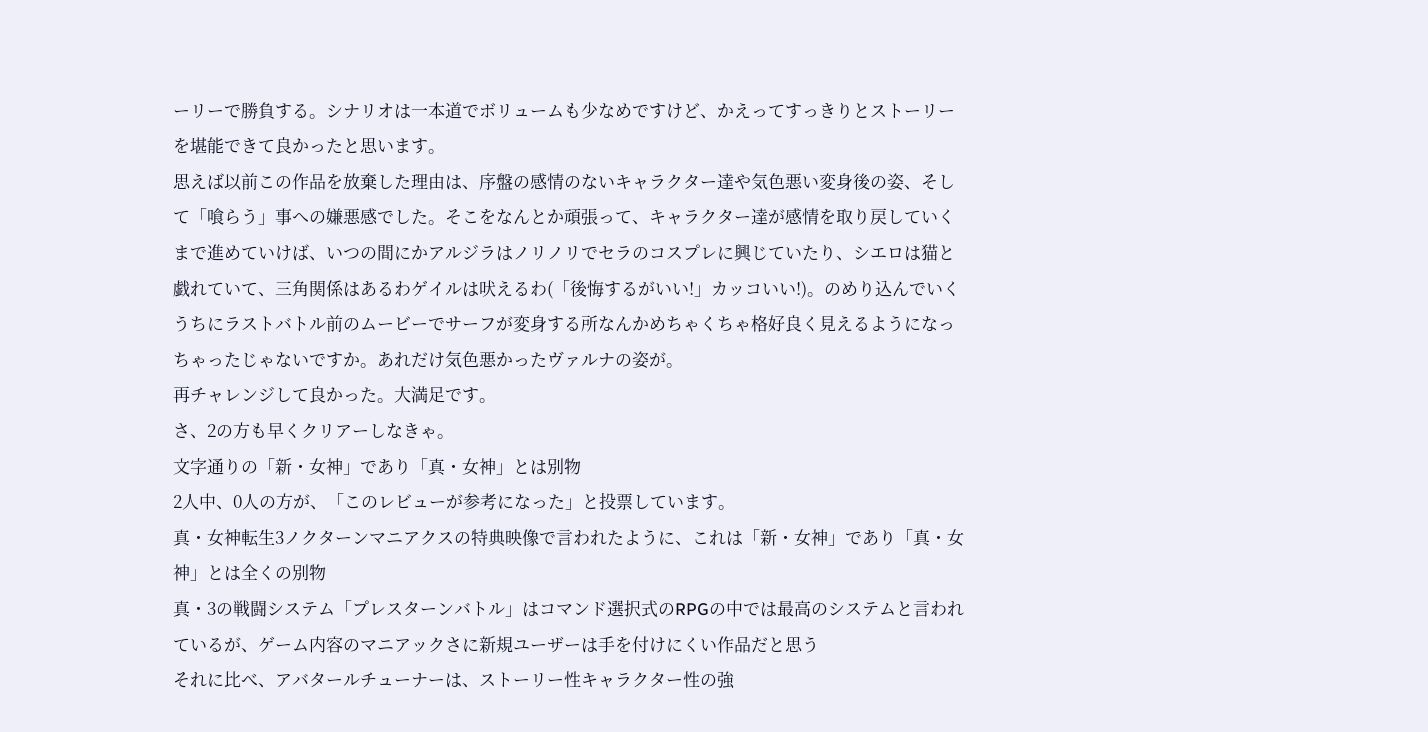ーリーで勝負する。シナリオは一本道でボリュームも少なめですけど、かえってすっきりとストーリーを堪能できて良かったと思います。
思えば以前この作品を放棄した理由は、序盤の感情のないキャラクター達や気色悪い変身後の姿、そして「喰らう」事への嫌悪感でした。そこをなんとか頑張って、キャラクター達が感情を取り戻していくまで進めていけば、いつの間にかアルジラはノリノリでセラのコスプレに興じていたり、シエロは猫と戯れていて、三角関係はあるわゲイルは吠えるわ(「後悔するがいい!」カッコいい!)。のめり込んでいくうちにラストバトル前のムービーでサーフが変身する所なんかめちゃくちゃ格好良く見えるようになっちゃったじゃないですか。あれだけ気色悪かったヴァルナの姿が。
再チャレンジして良かった。大満足です。
さ、2の方も早くクリアーしなきゃ。
文字通りの「新・女神」であり「真・女神」とは別物
2人中、0人の方が、「このレビューが参考になった」と投票しています。
真・女神転生3ノクターンマニアクスの特典映像で言われたように、これは「新・女神」であり「真・女神」とは全くの別物
真・3の戦闘システム「プレスターンバトル」はコマンド選択式のRPGの中では最高のシステムと言われているが、ゲーム内容のマニアックさに新規ユーザーは手を付けにくい作品だと思う
それに比べ、アバタールチューナーは、ストーリー性キャラクター性の強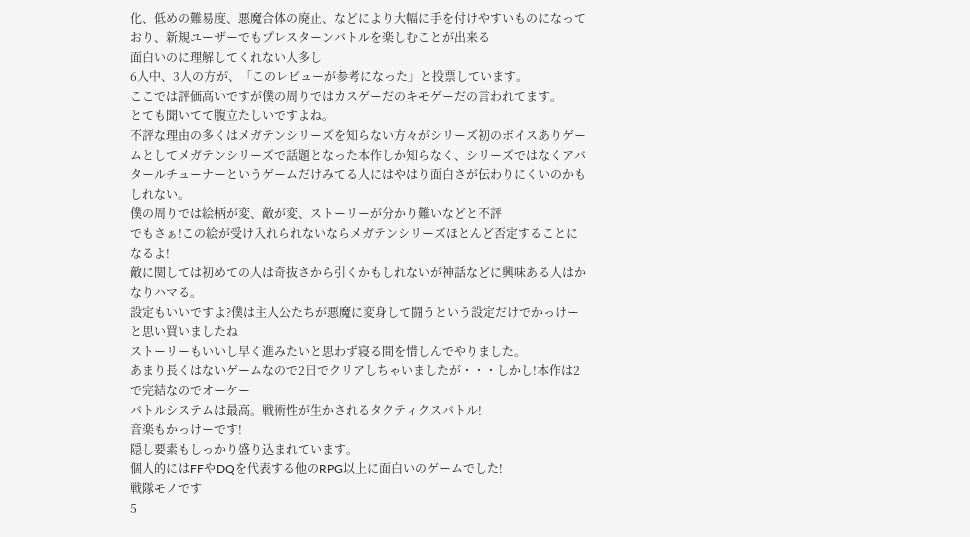化、低めの難易度、悪魔合体の廃止、などにより大幅に手を付けやすいものになっており、新規ユーザーでもプレスターンバトルを楽しむことが出来る
面白いのに理解してくれない人多し
6人中、3人の方が、「このレビューが参考になった」と投票しています。
ここでは評価高いですが僕の周りではカスゲーだのキモゲーだの言われてます。
とても聞いてて腹立たしいですよね。
不評な理由の多くはメガテンシリーズを知らない方々がシリーズ初のボイスありゲームとしてメガテンシリーズで話題となった本作しか知らなく、シリーズではなくアバタールチューナーというゲームだけみてる人にはやはり面白さが伝わりにくいのかもしれない。
僕の周りでは絵柄が変、敵が変、ストーリーが分かり難いなどと不評
でもさぁ!この絵が受け入れられないならメガテンシリーズほとんど否定することになるよ!
敵に関しては初めての人は奇抜さから引くかもしれないが神話などに興味ある人はかなりハマる。
設定もいいですよ?僕は主人公たちが悪魔に変身して闘うという設定だけでかっけーと思い買いましたね
ストーリーもいいし早く進みたいと思わず寝る間を惜しんでやりました。
あまり長くはないゲームなので2日でクリアしちゃいましたが・・・しかし!本作は2で完結なのでオーケー
バトルシステムは最高。戦術性が生かされるタクティクスバトル!
音楽もかっけーです!
隠し要素もしっかり盛り込まれています。
個人的にはFFやDQを代表する他のRPG以上に面白いのゲームでした!
戦隊モノです
5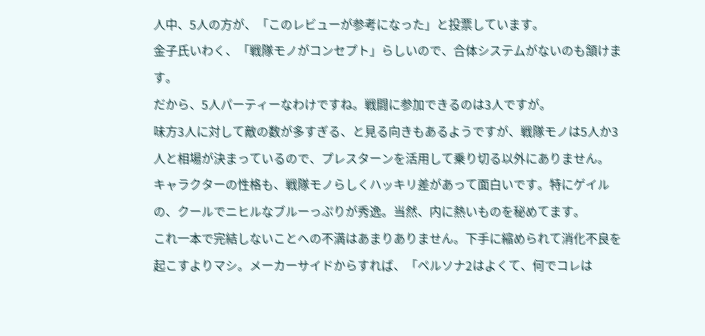人中、5人の方が、「このレビューが参考になった」と投票しています。
金子氏いわく、「戦隊モノがコンセプト」らしいので、合体システムがないのも頷けます。
だから、5人パーティーなわけですね。戦闘に参加できるのは3人ですが。
味方3人に対して敵の数が多すぎる、と見る向きもあるようですが、戦隊モノは5人か3人と相場が決まっているので、プレスターンを活用して乗り切る以外にありません。
キャラクターの性格も、戦隊モノらしくハッキリ差があって面白いです。特にゲイルの、クールでニヒルなブルーっぷりが秀逸。当然、内に熱いものを秘めてます。
これ一本で完結しないことへの不満はあまりありません。下手に縮められて消化不良を起こすよりマシ。メーカーサイドからすれば、「ペルソナ2はよくて、何でコレは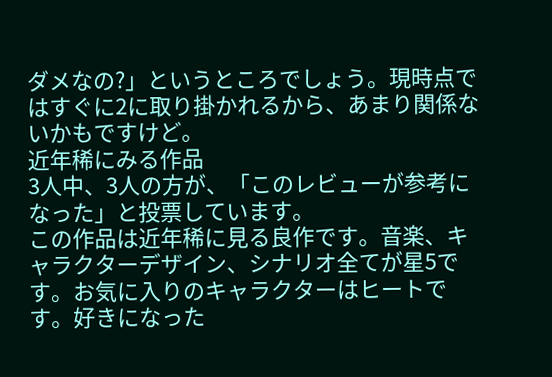ダメなの?」というところでしょう。現時点ではすぐに2に取り掛かれるから、あまり関係ないかもですけど。
近年稀にみる作品
3人中、3人の方が、「このレビューが参考になった」と投票しています。
この作品は近年稀に見る良作です。音楽、キャラクターデザイン、シナリオ全てが星5です。お気に入りのキャラクターはヒートです。好きになった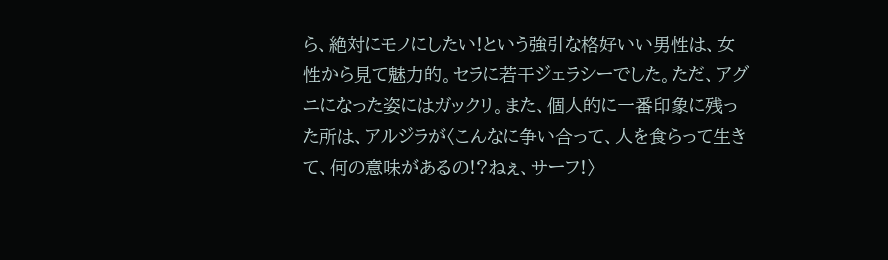ら、絶対にモノにしたい!という強引な格好いい男性は、女性から見て魅力的。セラに若干ジェラシーでした。ただ、アグニになった姿にはガックリ。また、個人的に一番印象に残った所は、アルジラが〈こんなに争い合って、人を食らって生きて、何の意味があるの!?ねぇ、サーフ!〉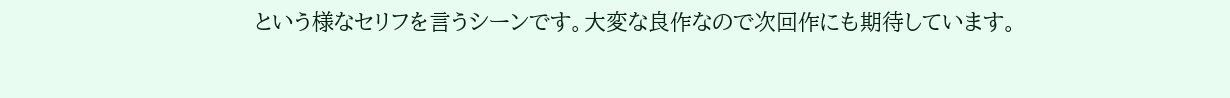という様なセリフを言うシーンです。大変な良作なので次回作にも期待しています。